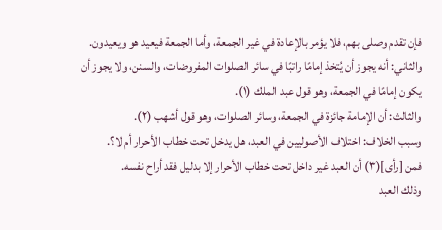فإن تقدم وصلى بهم، فلا يؤمر بالإعادة في غير الجمعة، وأما الجمعة فيعيد هو ويعيدون.
والثاني: أنه يجوز أن يُتخذ إمامًا راتبًا في سائر الصلوات المفروضات، والسنن، ولا يجوز أن يكون إمامًا في الجمعة، وهو قول عبد الملك (١).
والثالث: أن الإمامة جائزة في الجمعة، وسائر الصلوات، وهو قول أشهب (٢).
وسبب الخلاف: اختلاف الأصوليين في العبد، هل يدخل تحت خطاب الأحرار أم لا؟.
فمن [رأى](٣) أن العبد غير داخل تحت خطاب الأحرار إلا بدليل فقد أراح نفسه.
وذلك العبد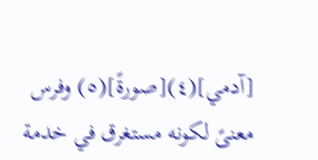[آدمي](٤)[صورةً](٥) وفرس معنىً لكونه مستغرق في خدمة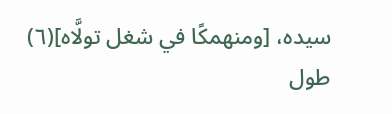سيده، [ومنهمكًا في شغل تولَّاه](٦) طول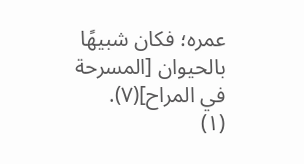عمره؛ فكان شبيهًا بالحيوان [المسرحة في المراح](٧).
(١)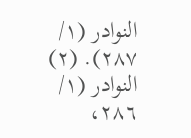النوادر (١/ ٢٨٧). (٢) النوادر (١/ ٢٨٦،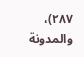٢٨٧)، والمدونة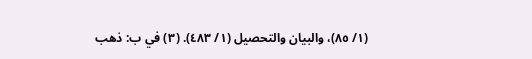(١/ ٨٥)، والبيان والتحصيل (١/ ٤٨٣). (٣) في ب: ذهب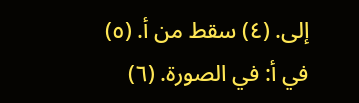إلى. (٤) سقط من أ. (٥) في أ: في الصورة. (٦)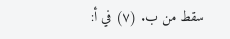سقط من ب. (٧) في أ: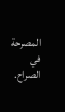المصرحة في الصراح.